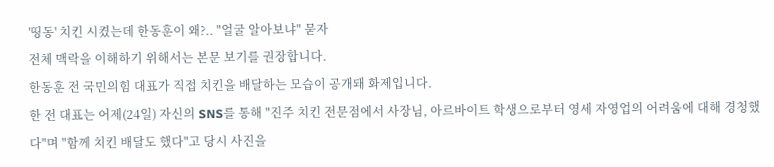'띵동' 치킨 시켰는데 한동훈이 왜?.. "얼굴 알아보냐" 묻자
전체 맥락을 이해하기 위해서는 본문 보기를 권장합니다.
한동훈 전 국민의힘 대표가 직접 치킨을 배달하는 모습이 공개돼 화제입니다.
한 전 대표는 어제(24일) 자신의 SNS를 통해 "진주 치킨 전문점에서 사장님, 아르바이트 학생으로부터 영세 자영업의 어려움에 대해 경청했다"며 "함께 치킨 배달도 했다"고 당시 사진을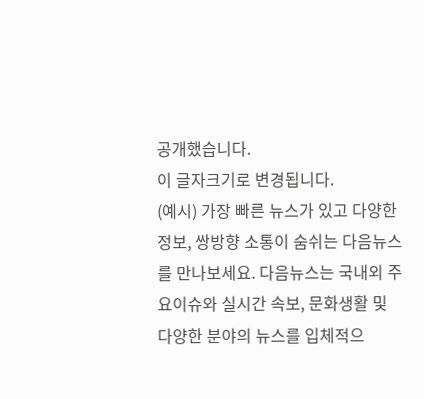공개했습니다.
이 글자크기로 변경됩니다.
(예시) 가장 빠른 뉴스가 있고 다양한 정보, 쌍방향 소통이 숨쉬는 다음뉴스를 만나보세요. 다음뉴스는 국내외 주요이슈와 실시간 속보, 문화생활 및 다양한 분야의 뉴스를 입체적으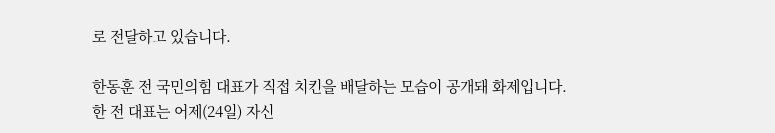로 전달하고 있습니다.

한동훈 전 국민의힘 대표가 직접 치킨을 배달하는 모습이 공개돼 화제입니다.
한 전 대표는 어제(24일) 자신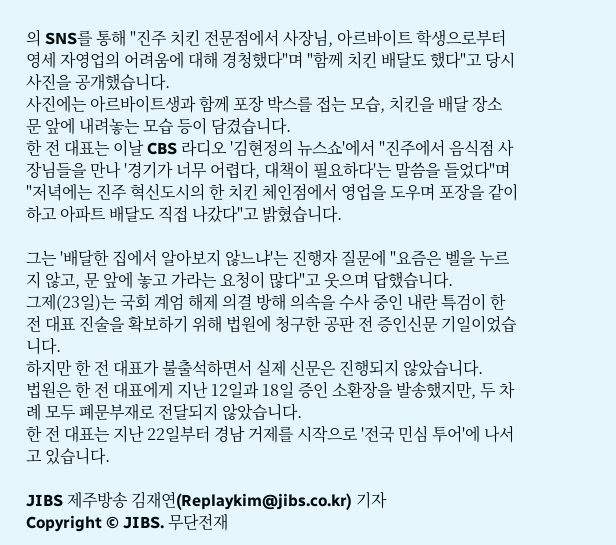의 SNS를 통해 "진주 치킨 전문점에서 사장님, 아르바이트 학생으로부터 영세 자영업의 어려움에 대해 경청했다"며 "함께 치킨 배달도 했다"고 당시 사진을 공개했습니다.
사진에는 아르바이트생과 함께 포장 박스를 접는 모습, 치킨을 배달 장소 문 앞에 내려놓는 모습 등이 담겼습니다.
한 전 대표는 이날 CBS 라디오 '김현정의 뉴스쇼'에서 "진주에서 음식점 사장님들을 만나 '경기가 너무 어렵다, 대책이 필요하다'는 말씀을 들었다"며 "저녁에는 진주 혁신도시의 한 치킨 체인점에서 영업을 도우며 포장을 같이 하고 아파트 배달도 직접 나갔다"고 밝혔습니다.

그는 '배달한 집에서 알아보지 않느냐'는 진행자 질문에 "요즘은 벨을 누르지 않고, 문 앞에 놓고 가라는 요청이 많다"고 웃으며 답했습니다.
그제(23일)는 국회 계엄 해제 의결 방해 의속을 수사 중인 내란 특검이 한 전 대표 진술을 확보하기 위해 법원에 청구한 공판 전 증인신문 기일이었습니다.
하지만 한 전 대표가 불출석하면서 실제 신문은 진행되지 않았습니다.
법원은 한 전 대표에게 지난 12일과 18일 증인 소환장을 발송했지만, 두 차례 모두 폐문부재로 전달되지 않았습니다.
한 전 대표는 지난 22일부터 경남 거제를 시작으로 '전국 민심 투어'에 나서고 있습니다.

JIBS 제주방송 김재연(Replaykim@jibs.co.kr) 기자
Copyright © JIBS. 무단전재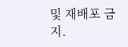및 재배포 금지.